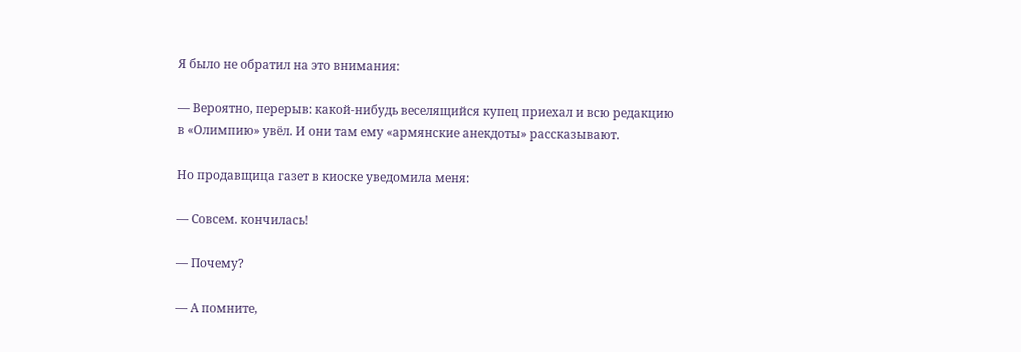Я было не обратил на это внимания:

— Вероятно, перерыв: какой-нибудь веселящийся купец приехал и всю редакцию в «Олимпию» увёл. И они там ему «армянские анекдоты» рассказывают.

Но продавщица газет в киоске уведомила меня:

— Совсем. кончилась!

— Почему?

— А помните,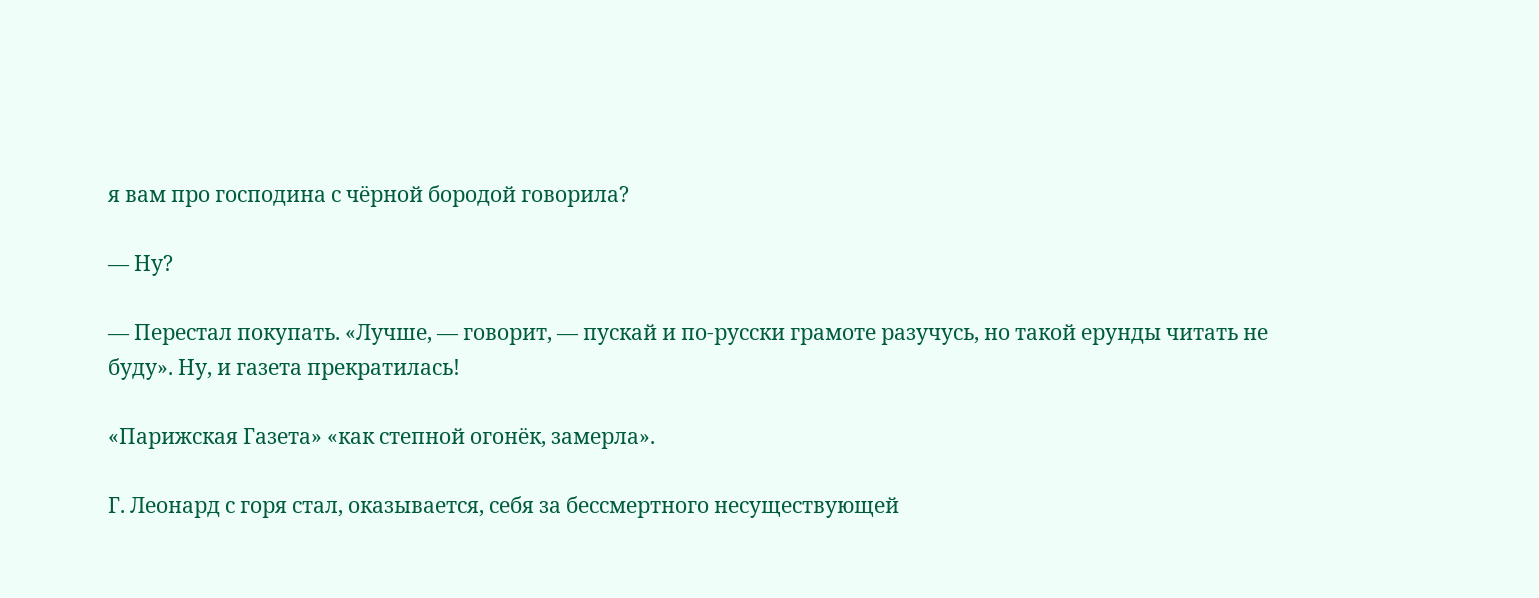я вам про господина с чёрной бородой говорила?

— Ну?

— Перестал покупать. «Лучше, — говорит, — пускай и по-русски грамоте разучусь, но такой ерунды читать не буду». Ну, и газета прекратилась!

«Парижская Газета» «как степной огонёк, замерла».

Г. Леонард с горя стал, оказывается, себя за бессмертного несуществующей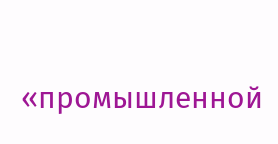«промышленной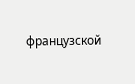французской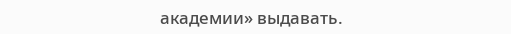академии» выдавать.